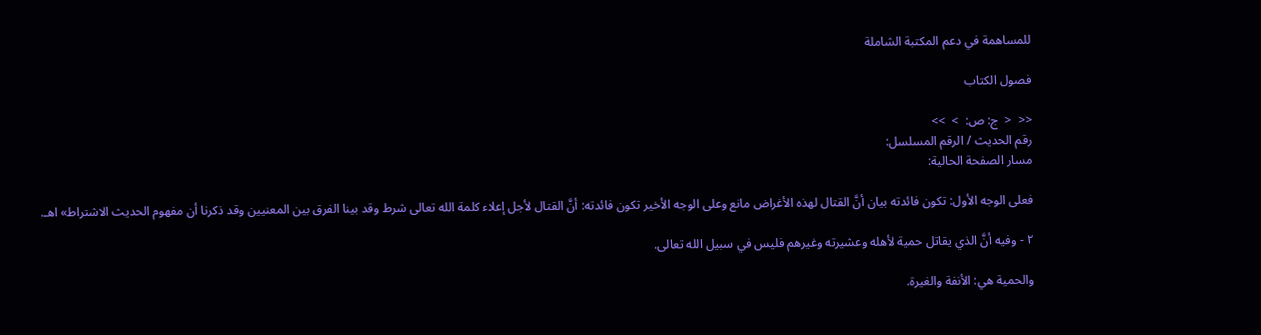للمساهمة في دعم المكتبة الشاملة

فصول الكتاب

<<  <  ج: ص:  >  >>
رقم الحديث / الرقم المسلسل:
مسار الصفحة الحالية:

فعلى الوجه الأول: تكون فائدته بيان أنَّ القتال لهذه الأغراض مانع وعلى الوجه الأخير تكون فائدته: أنَّ القتال لأجل إعلاء كلمة الله تعالى شرط وقد بينا الفرق بين المعنيين وقد ذكرنا أن مفهوم الحديث الاشتراط» اهـ.

٢ - وفيه أنَّ الذي يقاتل حمية لأهله وعشيرته وغيرهم فليس في سبيل الله تعالى.

والحمية هي: الأنفة والغيرة.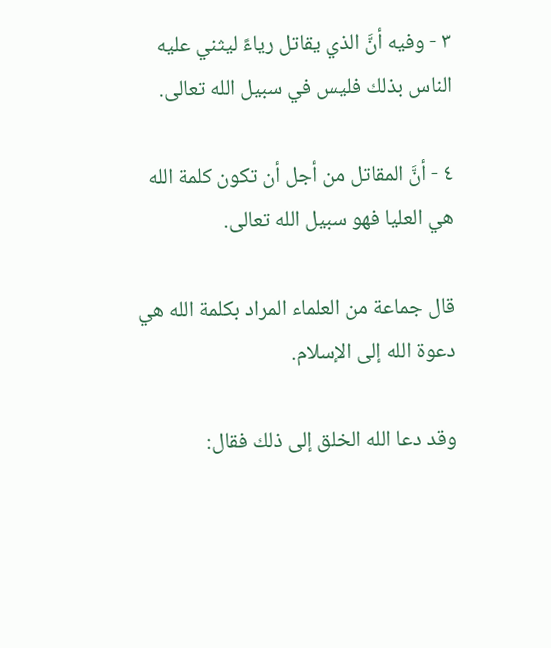٣ - وفيه أنَّ الذي يقاتل رياءً ليثني عليه الناس بذلك فليس في سبيل الله تعالى.

٤ - أنَّ المقاتل من أجل أن تكون كلمة الله هي العليا فهو سبيل الله تعالى.

قال جماعة من العلماء المراد بكلمة الله هي دعوة الله إلى الإسلام.

وقد دعا الله الخلق إلى ذلك فقال: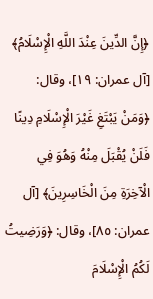﴿إِنَّ الدِّينَ عِنْدَ اللَّهِ الْإِسْلَامُ﴾ [آل عمران: ١٩]، وقال: ﴿وَمَنْ يَبْتَغِ غَيْرَ الْإِسْلَامِ دِينًا فَلَنْ يُقْبَلَ مِنْهُ وَهُوَ فِي الْآخِرَةِ مِنَ الْخَاسِرِينَ﴾ [آل عمران: ٨٥]، وقال: ﴿وَرَضِيتُ لَكُمُ الْإِسْلَامَ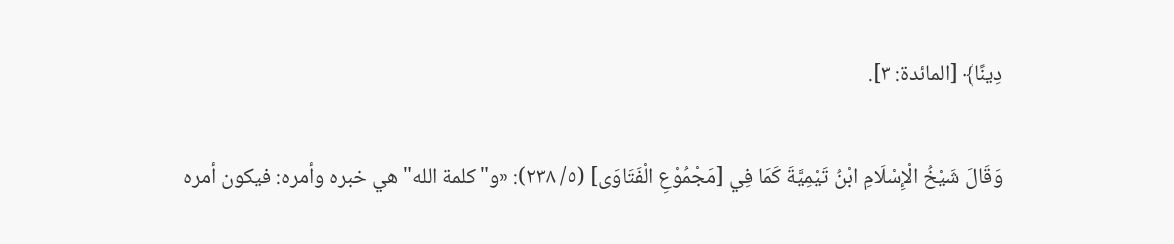دِينًا﴾ [المائدة: ٣].

وَقَالَ شَيْخُ الْإِسْلَامِ ابْنُ تَيْمِيَّةَ كَمَا فِي [مَجْمُوْعِ الْفَتَاوَى] (٥/ ٢٣٨): «و"كلمة الله" هي خبره وأمره: فيكون أمره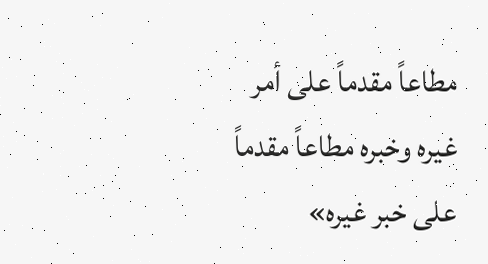مطاعاً مقدماً على أمر غيره وخبره مطاعاً مقدماً على خبر غيره»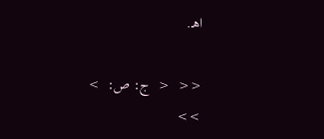اهـ.

<<  <  ج: ص:  >  >>